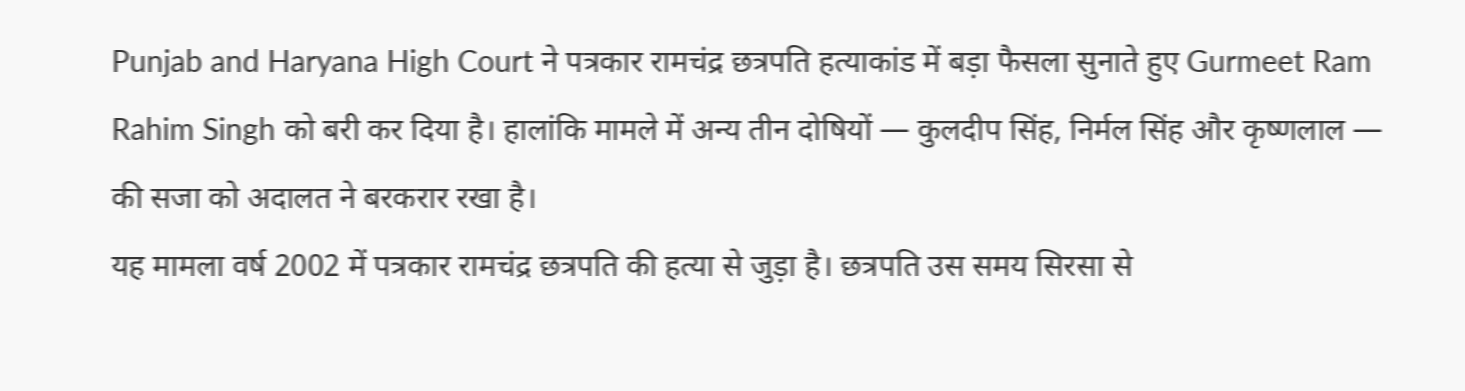Punjab and Haryana High Court ने पत्रकार रामचंद्र छत्रपति हत्याकांड में बड़ा फैसला सुनाते हुए Gurmeet Ram Rahim Singh को बरी कर दिया है। हालांकि मामले में अन्य तीन दोषियों — कुलदीप सिंह, निर्मल सिंह और कृष्णलाल — की सजा को अदालत ने बरकरार रखा है।
यह मामला वर्ष 2002 में पत्रकार रामचंद्र छत्रपति की हत्या से जुड़ा है। छत्रपति उस समय सिरसा से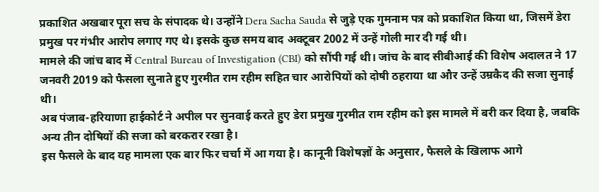प्रकाशित अखबार पूरा सच के संपादक थे। उन्होंने Dera Sacha Sauda से जुड़े एक गुमनाम पत्र को प्रकाशित किया था, जिसमें डेरा प्रमुख पर गंभीर आरोप लगाए गए थे। इसके कुछ समय बाद अक्टूबर 2002 में उन्हें गोली मार दी गई थी।
मामले की जांच बाद में Central Bureau of Investigation (CBI) को सौंपी गई थी। जांच के बाद सीबीआई की विशेष अदालत ने 17 जनवरी 2019 को फैसला सुनाते हुए गुरमीत राम रहीम सहित चार आरोपियों को दोषी ठहराया था और उन्हें उम्रकैद की सजा सुनाई थी।
अब पंजाब-हरियाणा हाईकोर्ट ने अपील पर सुनवाई करते हुए डेरा प्रमुख गुरमीत राम रहीम को इस मामले में बरी कर दिया है, जबकि अन्य तीन दोषियों की सजा को बरकरार रखा है।
इस फैसले के बाद यह मामला एक बार फिर चर्चा में आ गया है। कानूनी विशेषज्ञों के अनुसार, फैसले के खिलाफ आगे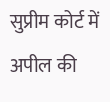सुप्रीम कोर्ट में अपील की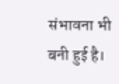संभावना भी बनी हुई है।